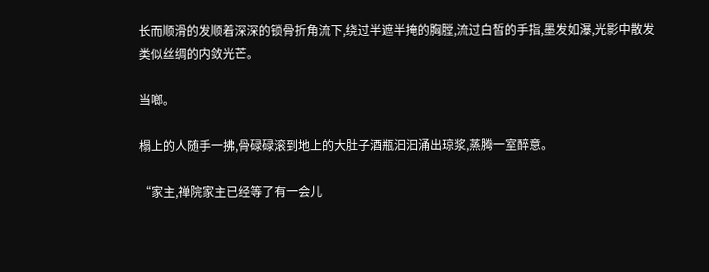长而顺滑的发顺着深深的锁骨折角流下,绕过半遮半掩的胸膛,流过白皙的手指,墨发如瀑,光影中散发类似丝绸的内敛光芒。

当啷。

榻上的人随手一拂,骨碌碌滚到地上的大肚子酒瓶汩汩涌出琼浆,蒸腾一室醉意。

“家主,禅院家主已经等了有一会儿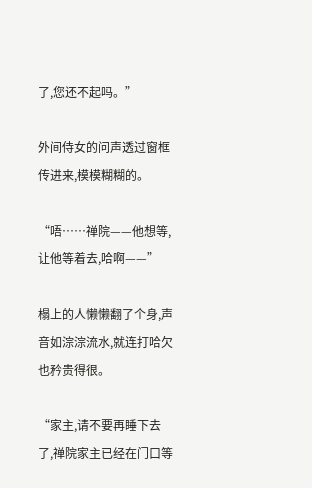了,您还不起吗。”

外间侍女的问声透过窗框传进来,模模糊糊的。

“唔……禅院——他想等,让他等着去,哈啊——”

榻上的人懒懒翻了个身,声音如淙淙流水,就连打哈欠也矜贵得很。

“家主,请不要再睡下去了,禅院家主已经在门口等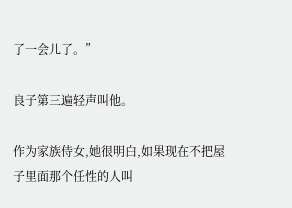了一会儿了。”

良子第三遍轻声叫他。

作为家族侍女,她很明白,如果现在不把屋子里面那个任性的人叫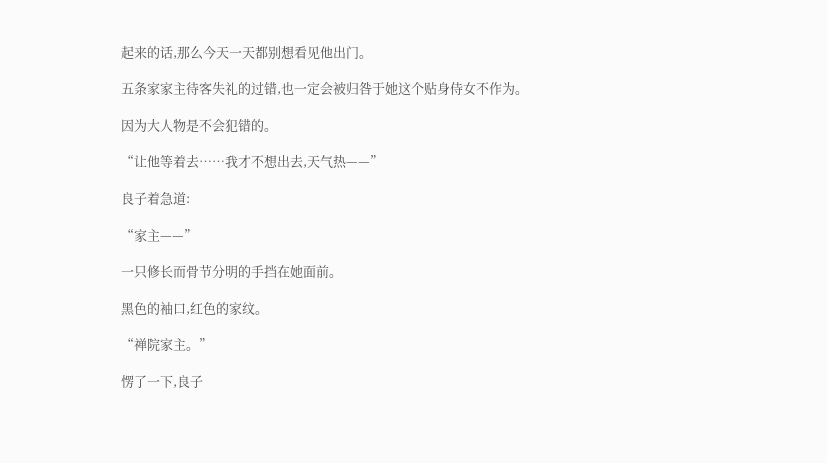起来的话,那么今天一天都别想看见他出门。

五条家家主待客失礼的过错,也一定会被归咎于她这个贴身侍女不作为。

因为大人物是不会犯错的。

“让他等着去……我才不想出去,天气热——”

良子着急道:

“家主——”

一只修长而骨节分明的手挡在她面前。

黑色的袖口,红色的家纹。

“禅院家主。”

愣了一下,良子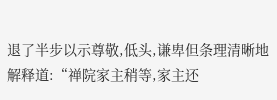退了半步以示尊敬,低头,谦卑但条理清晰地解释道:“禅院家主稍等,家主还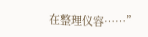在整理仪容……”